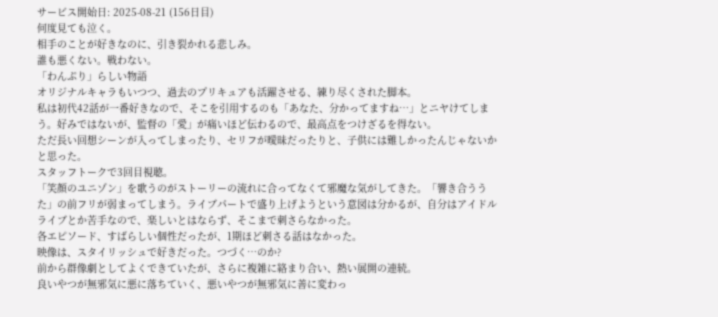サービス開始日: 2025-08-21 (156日目)
何度見ても泣く。
相手のことが好きなのに、引き裂かれる悲しみ。
誰も悪くない。戦わない。
「わんぷり」らしい物語
オリジナルキャラもいつつ、過去のプリキュアも活躍させる、練り尽くされた脚本。
私は初代42話が一番好きなので、そこを引用するのも「あなた、分かってますね…」とニヤけてしまう。好みではないが、監督の「愛」が痛いほど伝わるので、最高点をつけざるを得ない。
ただ長い回想シーンが入ってしまったり、セリフが曖昧だったりと、子供には難しかったんじゃないかと思った。
スタッフトークで3回目視聴。
「笑顔のユニゾン」を歌うのがストーリーの流れに合ってなくて邪魔な気がしてきた。「響き合ううた」の前フリが弱まってしまう。ライブパートで盛り上げようという意図は分かるが、自分はアイドルライブとか苦手なので、楽しいとはならず、そこまで刺さらなかった。
各エピソード、すばらしい個性だったが、1期ほど刺さる話はなかった。
映像は、スタイリッシュで好きだった。つづく…のか?
前から群像劇としてよくできていたが、さらに複雑に絡まり合い、熱い展開の連続。
良いやつが無邪気に悪に落ちていく、悪いやつが無邪気に善に変わっ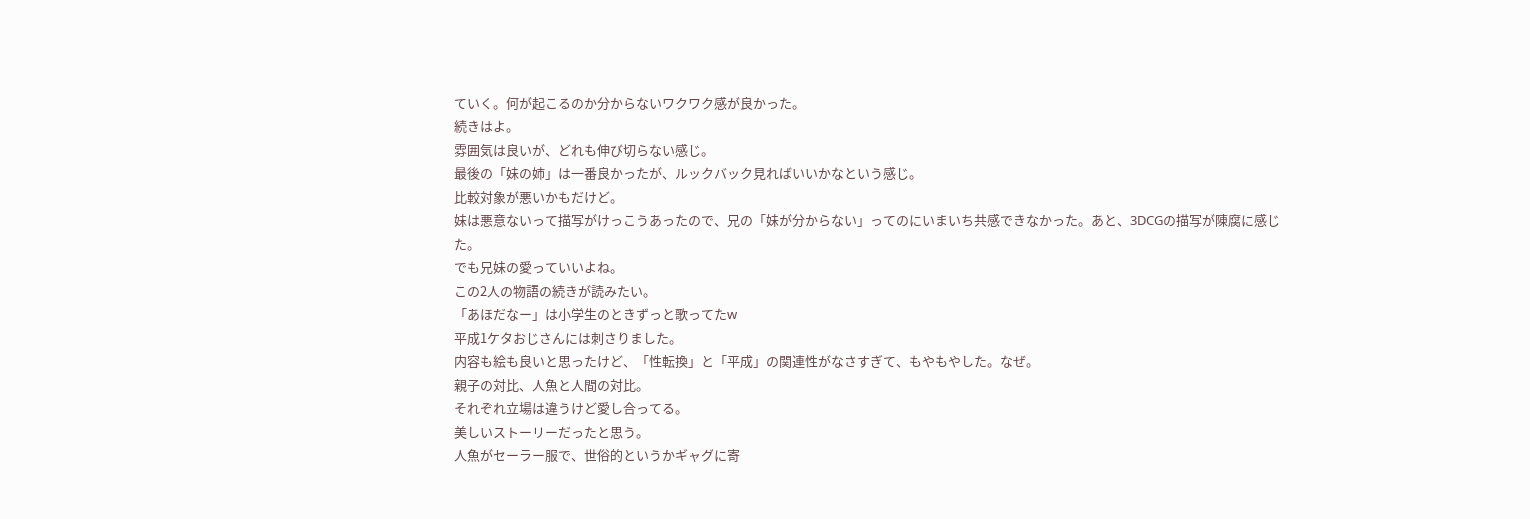ていく。何が起こるのか分からないワクワク感が良かった。
続きはよ。
雰囲気は良いが、どれも伸び切らない感じ。
最後の「妹の姉」は一番良かったが、ルックバック見ればいいかなという感じ。
比較対象が悪いかもだけど。
妹は悪意ないって描写がけっこうあったので、兄の「妹が分からない」ってのにいまいち共感できなかった。あと、3DCGの描写が陳腐に感じた。
でも兄妹の愛っていいよね。
この2人の物語の続きが読みたい。
「あほだなー」は小学生のときずっと歌ってたw
平成1ケタおじさんには刺さりました。
内容も絵も良いと思ったけど、「性転換」と「平成」の関連性がなさすぎて、もやもやした。なぜ。
親子の対比、人魚と人間の対比。
それぞれ立場は違うけど愛し合ってる。
美しいストーリーだったと思う。
人魚がセーラー服で、世俗的というかギャグに寄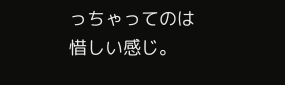っちゃってのは惜しい感じ。